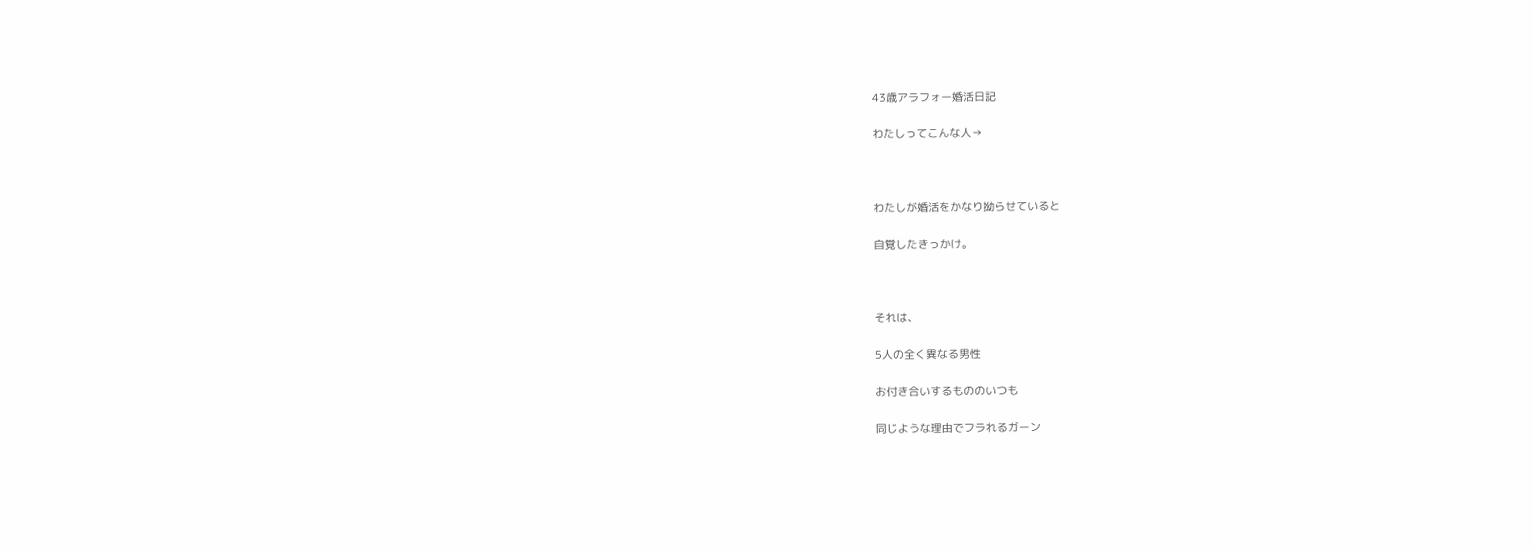43歳アラフォー婚活日記

わたしってこんな人→



わたしが婚活をかなり拗らせていると

自覚したきっかけ。



それは、

5人の全く異なる男性

お付き合いするもののいつも

同じような理由でフラれるガーン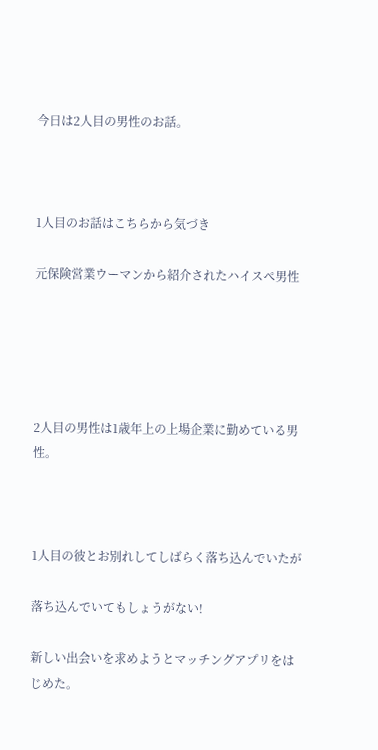今日は2人目の男性のお話。



1人目のお話はこちらから気づき

元保険営業ウーマンから紹介されたハイスぺ男性





2人目の男性は1歳年上の上場企業に勤めている男性。



1人目の彼とお別れしてしばらく落ち込んでいたが

落ち込んでいてもしょうがない!

新しい出会いを求めようとマッチングアプリをはじめた。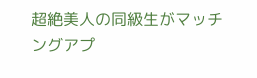超絶美人の同級生がマッチングアプ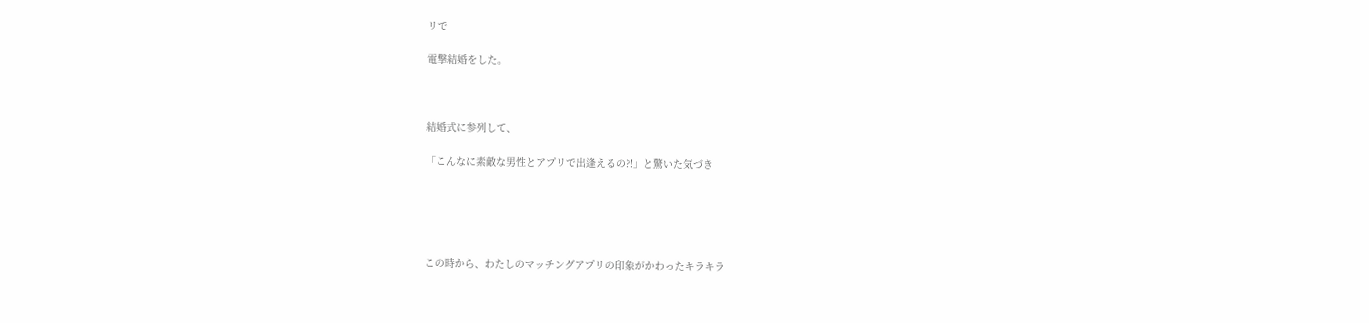リで

電撃結婚をした。



結婚式に参列して、

「こんなに素敵な男性とアプリで出逢えるの?!」と驚いた気づき





この時から、わたしのマッチングアプリの印象がかわったキラキラ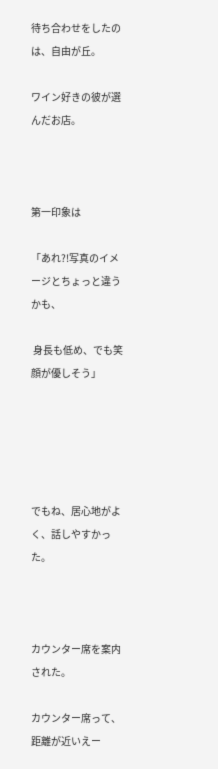待ち合わせをしたのは、自由が丘。

ワイン好きの彼が選んだお店。



第一印象は

「あれ?!写真のイメージとちょっと違うかも、

 身長も低め、でも笑顔が優しそう」





でもね、居心地がよく、話しやすかった。



カウンター席を案内された。

カウンター席って、距離が近いえー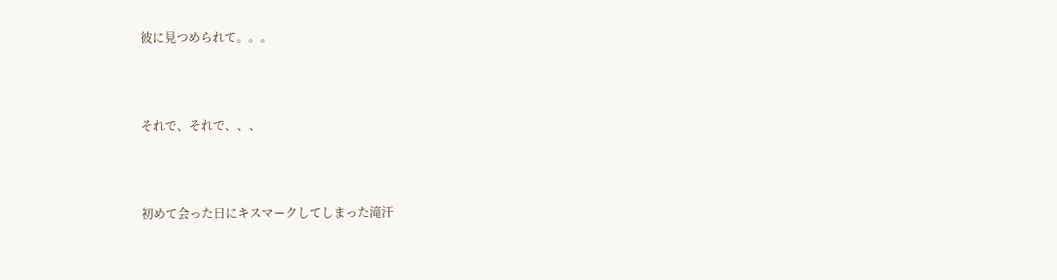彼に見つめられて。。。



それで、それで、、、



初めて会った日にキスマークしてしまった滝汗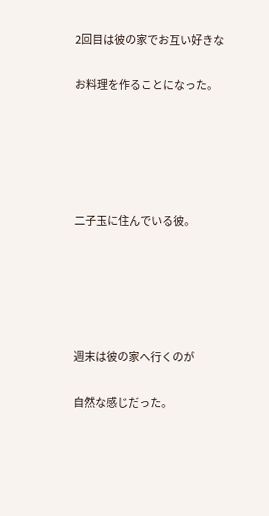2回目は彼の家でお互い好きな

お料理を作ることになった。





二子玉に住んでいる彼。





週末は彼の家へ行くのが

自然な感じだった。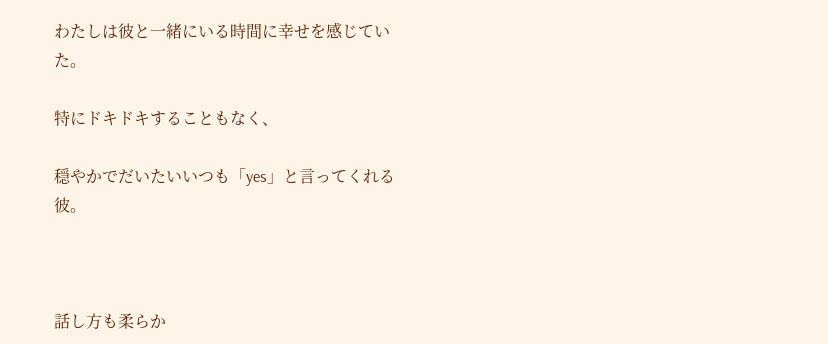わたしは彼と一緒にいる時間に幸せを感じていた。

特にドキドキすることもなく、

穏やかでだいたいいつも「yes」と言ってくれる彼。



話し方も柔らか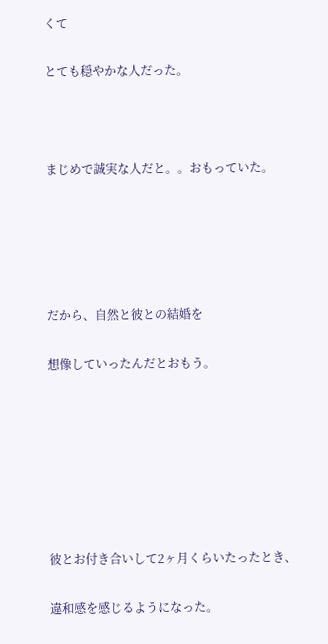くて

とても穏やかな人だった。



まじめで誠実な人だと。。おもっていた。





だから、自然と彼との結婚を

想像していったんだとおもう。







彼とお付き合いして2ヶ月くらいたったとき、

違和感を感じるようになった。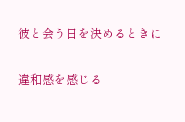彼と会う日を決めるときに

違和感を感じる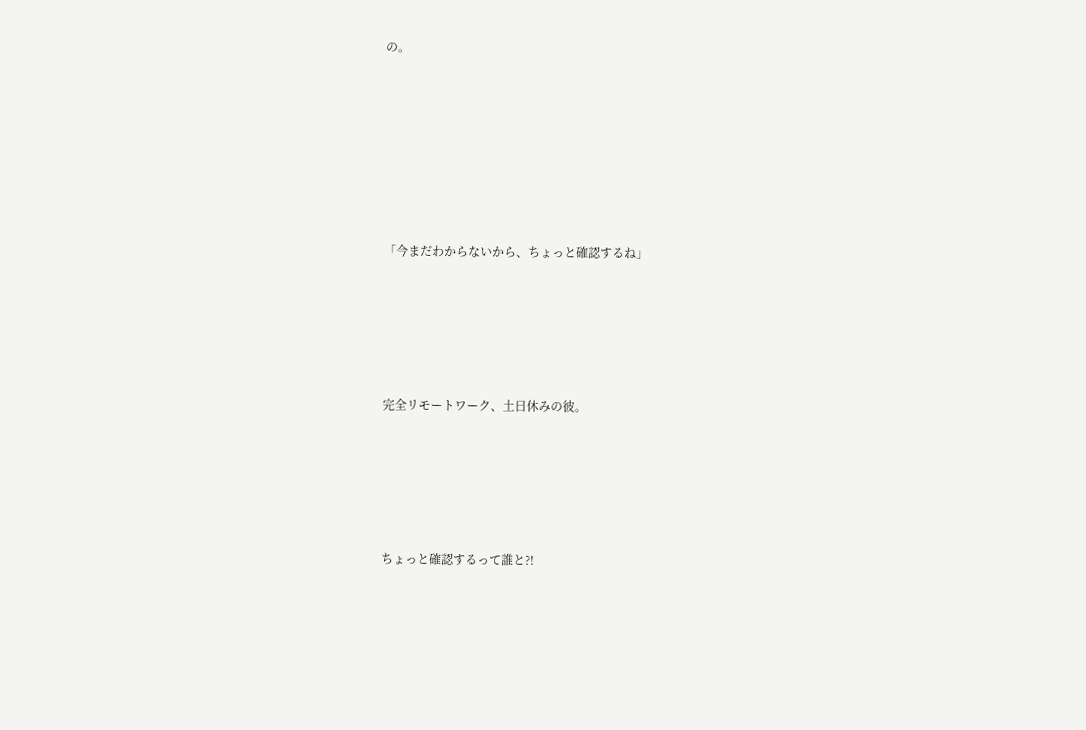の。







「今まだわからないから、ちょっと確認するね」





完全リモートワーク、土日休みの彼。





ちょっと確認するって誰と?!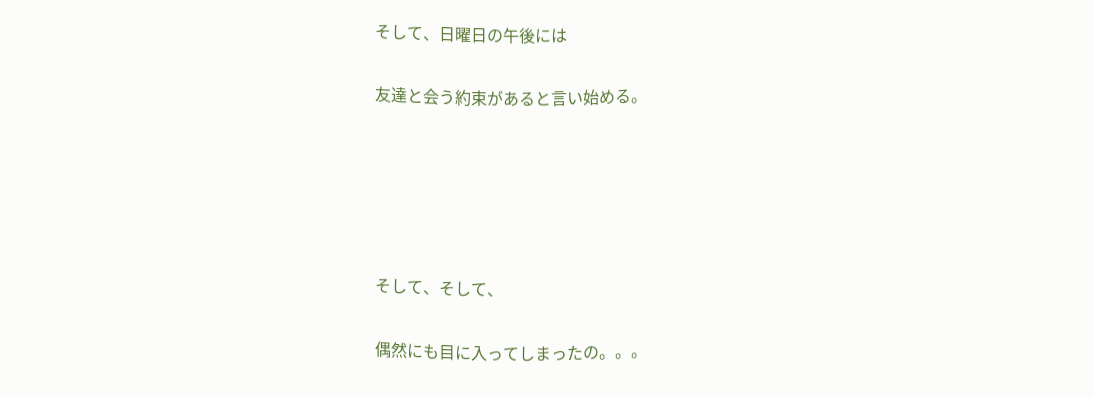そして、日曜日の午後には

友達と会う約束があると言い始める。





そして、そして、

偶然にも目に入ってしまったの。。。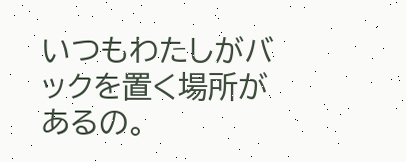いつもわたしがバックを置く場所があるの。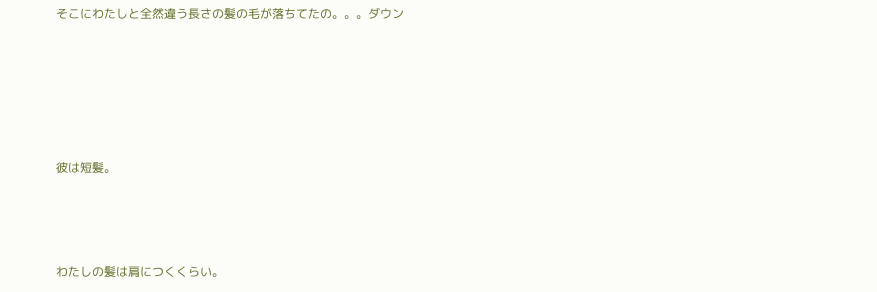そこにわたしと全然違う長さの髪の毛が落ちてたの。。。ダウン





彼は短髪。



わたしの髪は肩につくくらい。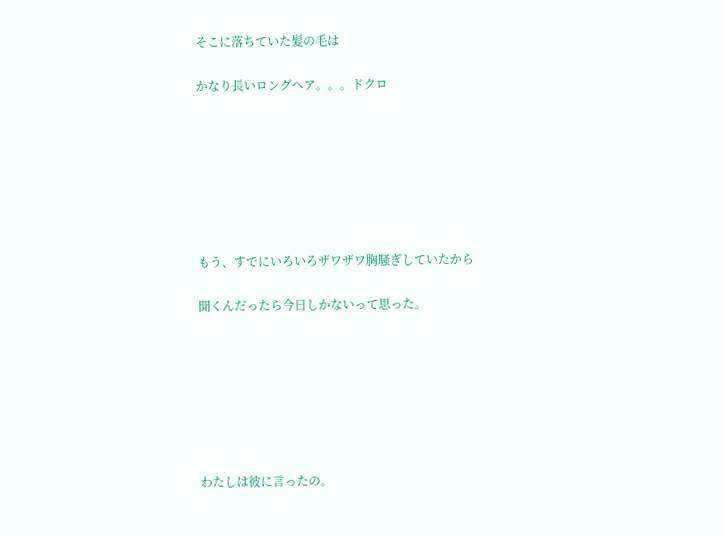そこに落ちていた髪の毛は

かなり長いロングヘア。。。ドクロ







もう、すでにいろいろザワザワ胸騒ぎしていたから

聞くんだったら今日しかないって思った。







わたしは彼に言ったの。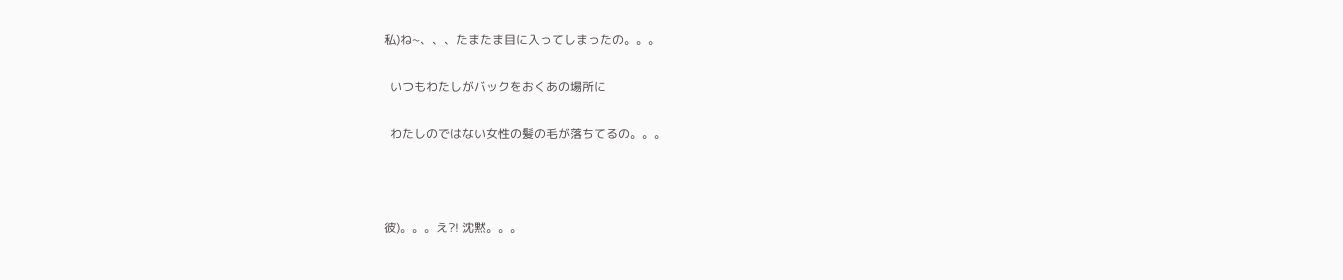私)ね~、、、たまたま目に入ってしまったの。。。

  いつもわたしがバックをおくあの場所に

  わたしのではない女性の髪の毛が落ちてるの。。。



彼)。。。え?! 沈黙。。。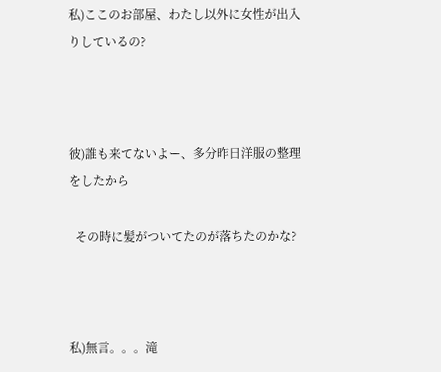私)ここのお部屋、わたし以外に女性が出入りしているの?



彼)誰も来てないよー、多分昨日洋服の整理をしたから

  その時に髪がついてたのが落ちたのかな?



私)無言。。。滝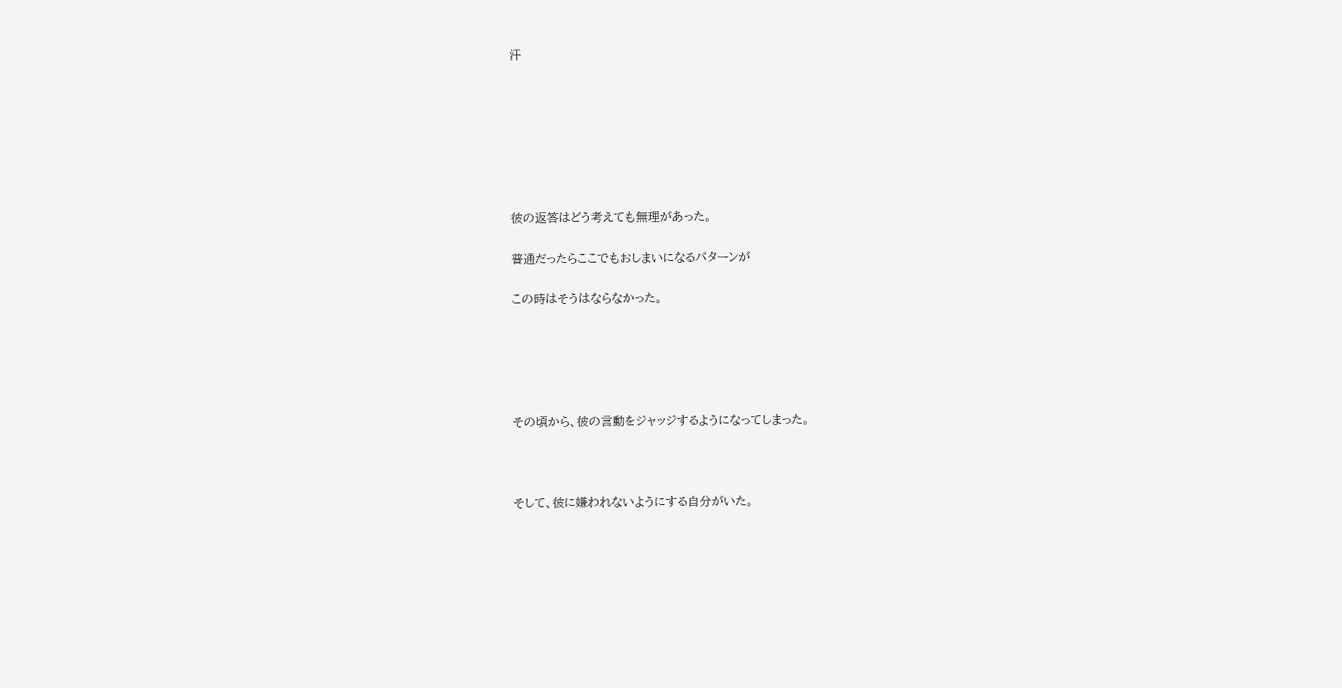汗







彼の返答はどう考えても無理があった。

普通だったらここでもおしまいになるパターンが

この時はそうはならなかった。





その頃から、彼の言動をジャッジするようになってしまった。



そして、彼に嫌われないようにする自分がいた。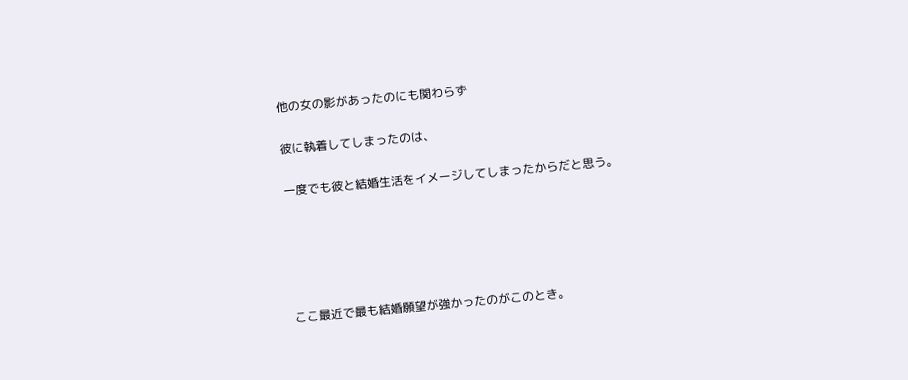他の女の影があったのにも関わらず

彼に執着してしまったのは、

一度でも彼と結婚生活をイメージしてしまったからだと思う。





ここ最近で最も結婚願望が強かったのがこのとき。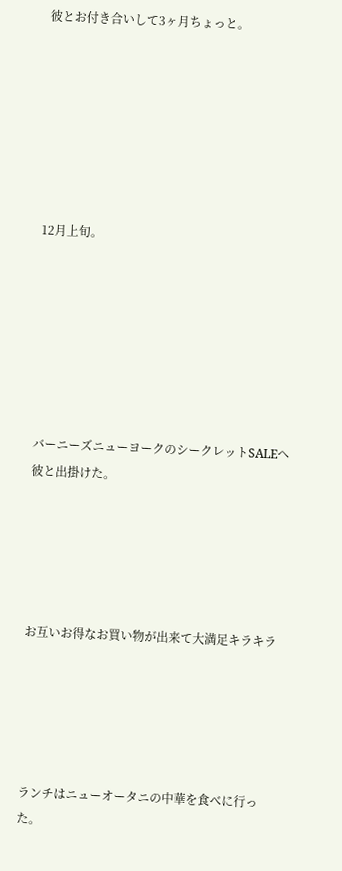彼とお付き合いして3ヶ月ちょっと。







12月上旬。







バーニーズニューヨークのシークレットSALEへ彼と出掛けた。





お互いお得なお買い物が出来て大満足キラキラ





ランチはニューオータニの中華を食べに行った。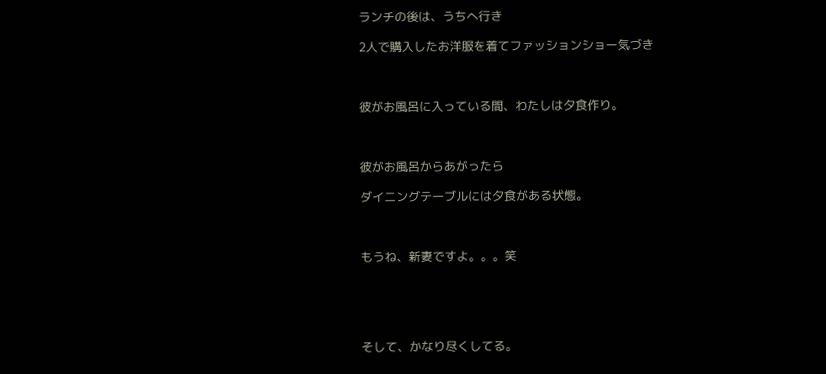ランチの後は、うちへ行き

2人で購入したお洋服を着てファッションショー気づき



彼がお風呂に入っている間、わたしは夕食作り。



彼がお風呂からあがったら

ダイニングテーブルには夕食がある状態。



もうね、新妻ですよ。。。笑





そして、かなり尽くしてる。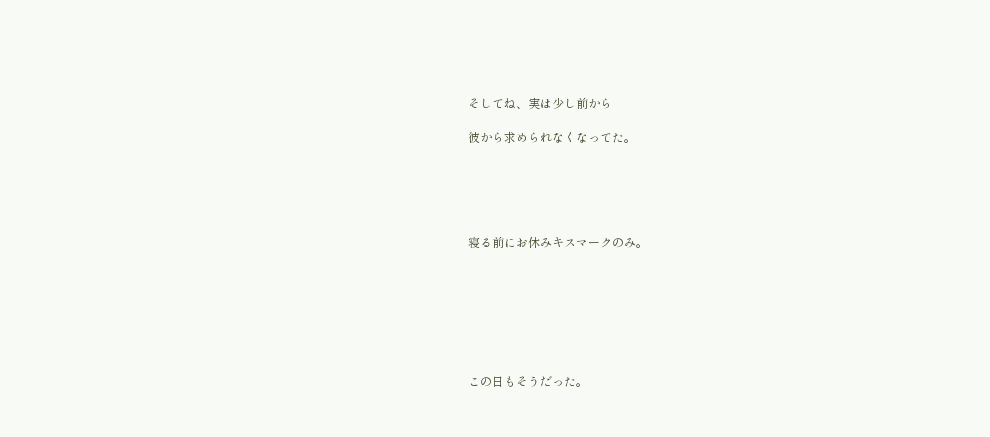そしてね、実は少し前から

彼から求められなくなってた。





寝る前にお休みキスマークのみ。







この日もそうだった。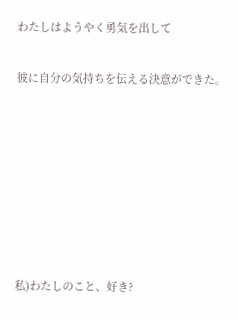わたしはようやく勇気を出して

彼に自分の気持ちを伝える決意ができた。







私)わたしのこと、好き?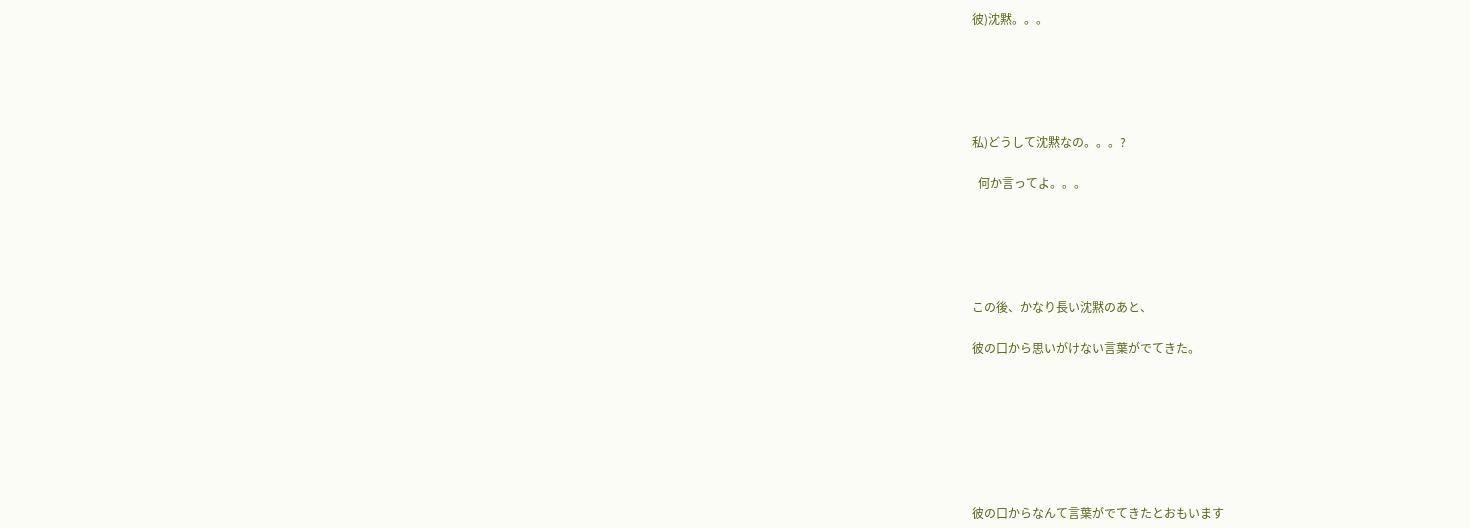彼)沈黙。。。





私)どうして沈黙なの。。。?

  何か言ってよ。。。





この後、かなり長い沈黙のあと、

彼の口から思いがけない言葉がでてきた。







彼の口からなんて言葉がでてきたとおもいます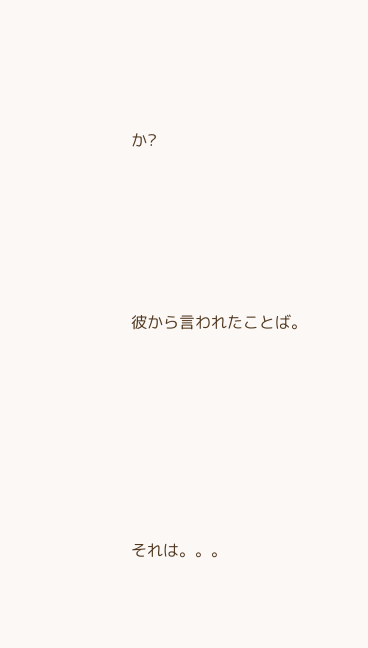か?







彼から言われたことば。









それは。。。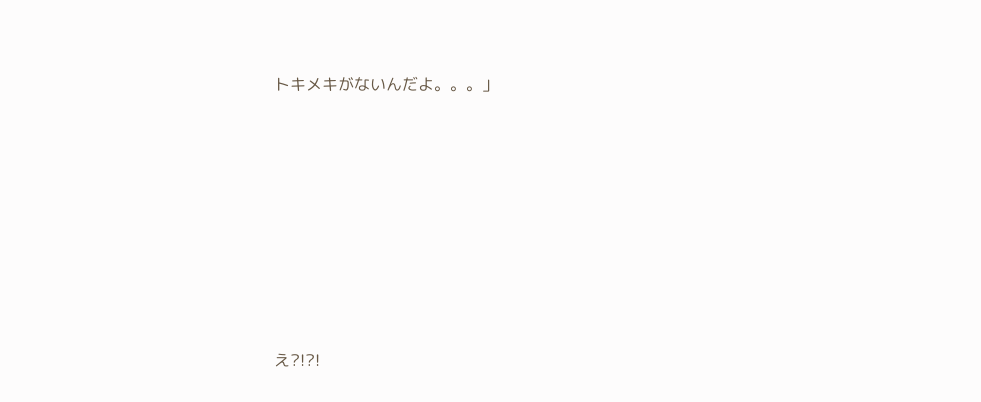トキメキがないんだよ。。。」









え?!?!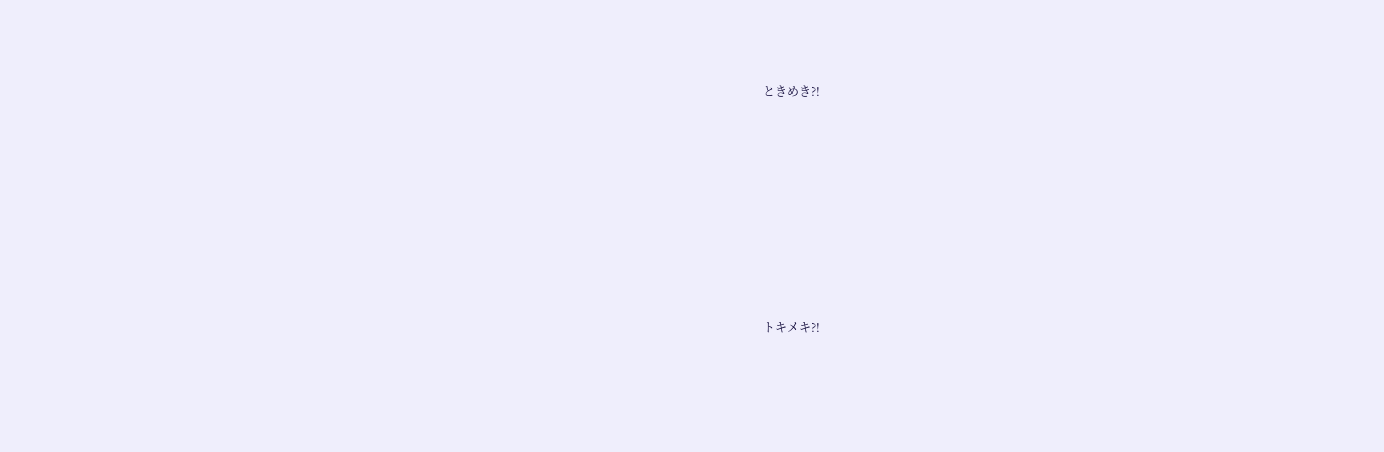ときめき?!









トキメキ?!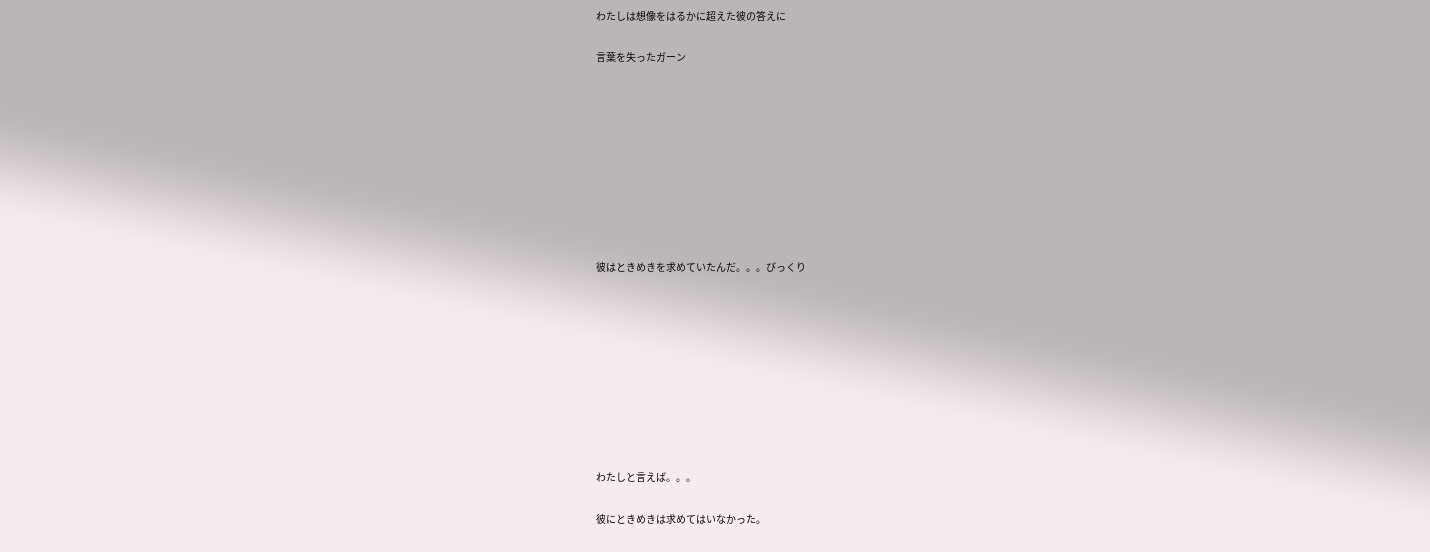わたしは想像をはるかに超えた彼の答えに

言葉を失ったガーン









彼はときめきを求めていたんだ。。。びっくり









わたしと言えば。。。

彼にときめきは求めてはいなかった。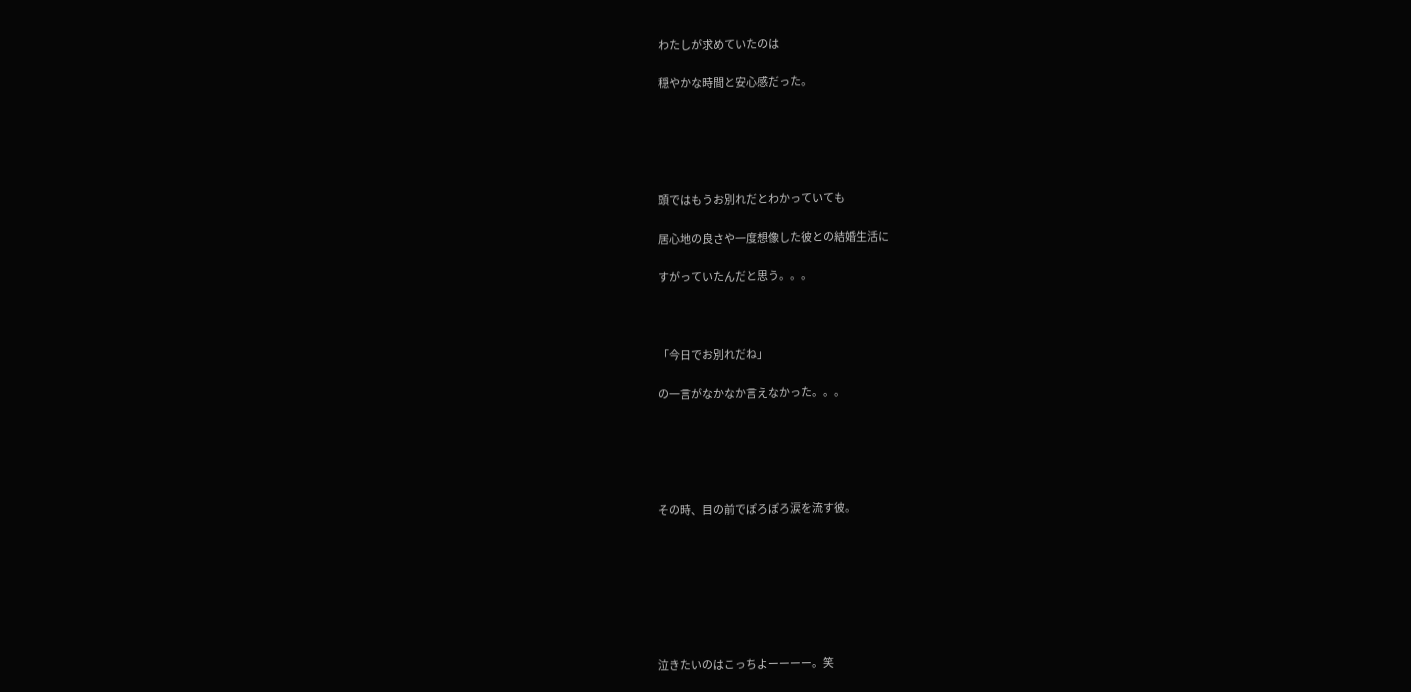わたしが求めていたのは

穏やかな時間と安心感だった。





頭ではもうお別れだとわかっていても

居心地の良さや一度想像した彼との結婚生活に

すがっていたんだと思う。。。



「今日でお別れだね」

の一言がなかなか言えなかった。。。





その時、目の前でぽろぽろ涙を流す彼。







泣きたいのはこっちよーーーー。笑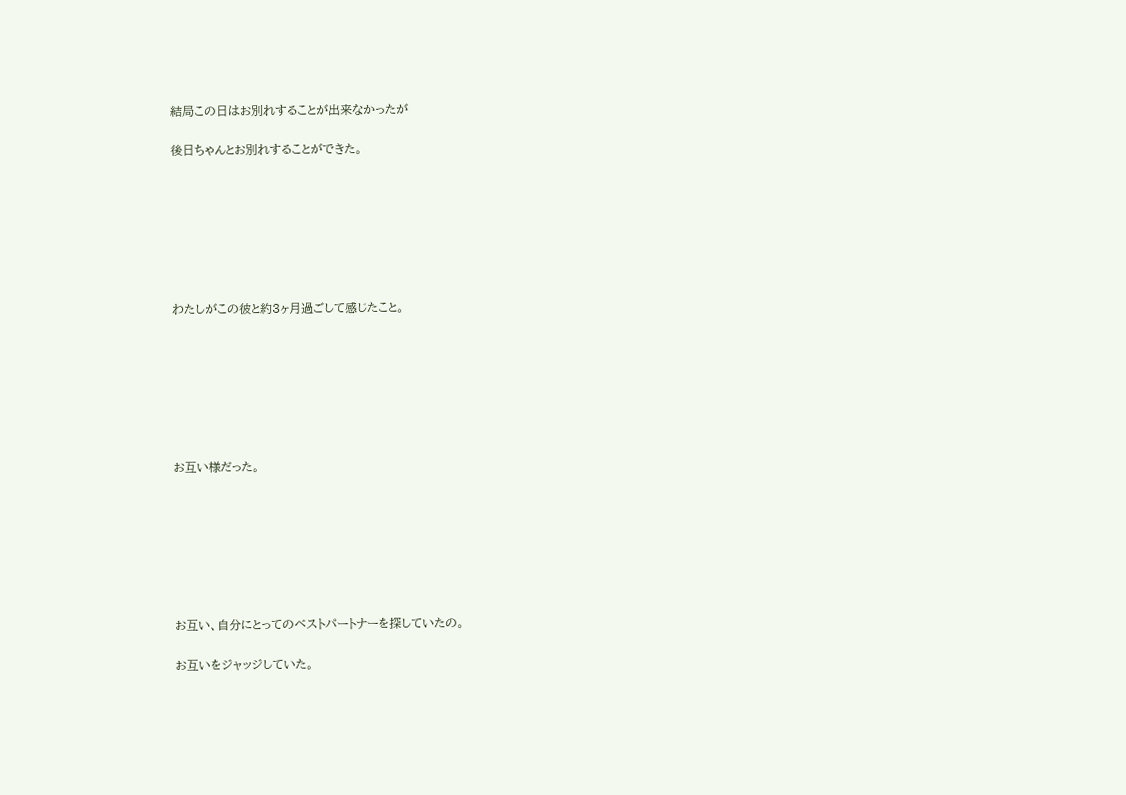結局この日はお別れすることが出来なかったが

後日ちゃんとお別れすることができた。







わたしがこの彼と約3ヶ月過ごして感じたこと。







お互い様だった。







お互い、自分にとってのベストパートナーを探していたの。

お互いをジャッジしていた。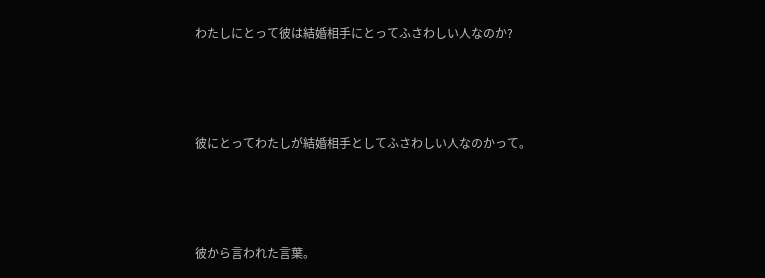わたしにとって彼は結婚相手にとってふさわしい人なのか?





彼にとってわたしが結婚相手としてふさわしい人なのかって。





彼から言われた言葉。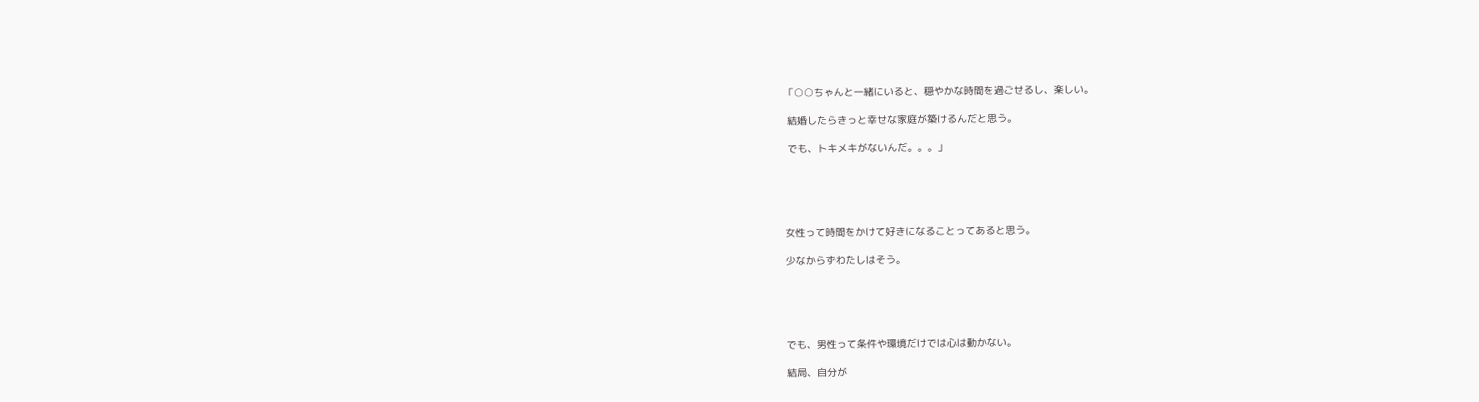「○○ちゃんと一緒にいると、穏やかな時間を過ごせるし、楽しい。

 結婚したらきっと幸せな家庭が築けるんだと思う。

 でも、トキメキがないんだ。。。」





女性って時間をかけて好きになることってあると思う。

少なからずわたしはそう。





でも、男性って条件や環境だけでは心は動かない。

結局、自分が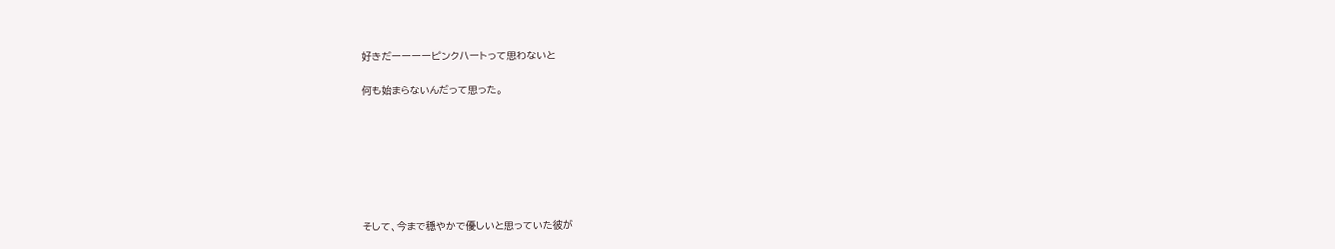好きだーーーーピンクハートって思わないと

何も始まらないんだって思った。







そして、今まで穏やかで優しいと思っていた彼が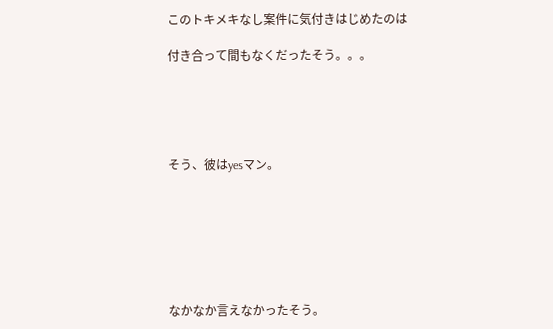このトキメキなし案件に気付きはじめたのは

付き合って間もなくだったそう。。。





そう、彼はyesマン。







なかなか言えなかったそう。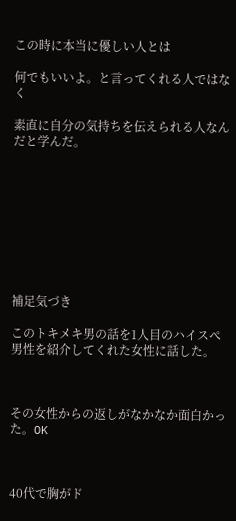この時に本当に優しい人とは

何でもいいよ。と言ってくれる人ではなく

素直に自分の気持ちを伝えられる人なんだと学んだ。









補足気づき

このトキメキ男の話を1人目のハイスぺ男性を紹介してくれた女性に話した。



その女性からの返しがなかなか面白かった。OK



40代で胸がド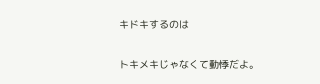キドキするのは

トキメキじゃなくて動悸だよ。